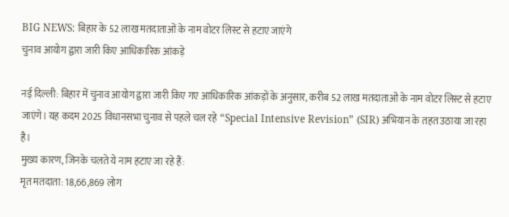BIG NEWS: बिहार के 52 लाख मतदाताओं के नाम वोटर लिस्ट से हटाए जाएंगे
चुनाव आयोग द्वारा जारी किए आधिकारिक आंकड़े

नई दिल्ली: बिहार में चुनाव आयोग द्वारा जारी किए गए आधिकारिक आंकड़ों के अनुसार, करीब 52 लाख मतदाताओं के नाम वोटर लिस्ट से हटाए जाएंगे। यह कदम 2025 विधानसभा चुनाव से पहले चल रहे “Special Intensive Revision” (SIR) अभियान के तहत उठाया जा रहा है।
मुख्य कारण, जिनके चलते ये नाम हटाए जा रहे हैं:
मृत मतदाता: 18,66,869 लोग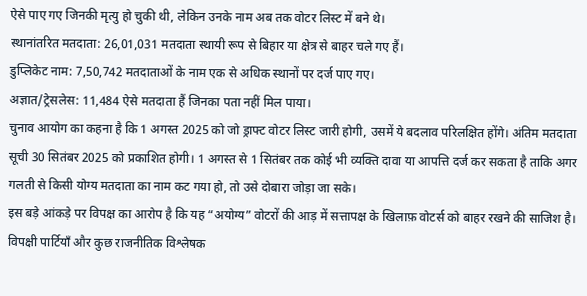ऐसे पाए गए जिनकी मृत्यु हो चुकी थी, लेकिन उनके नाम अब तक वोटर लिस्ट में बने थे।
स्थानांतरित मतदाता: 26,01,031 मतदाता स्थायी रूप से बिहार या क्षेत्र से बाहर चले गए हैं।
डुप्लिकेट नाम: 7,50,742 मतदाताओं के नाम एक से अधिक स्थानों पर दर्ज पाए गए।
अज्ञात/ट्रेसलेस: 11,484 ऐसे मतदाता हैं जिनका पता नहीं मिल पाया।
चुनाव आयोग का कहना है कि 1 अगस्त 2025 को जो ड्राफ्ट वोटर लिस्ट जारी होगी, उसमें ये बदलाव परिलक्षित होंगे। अंतिम मतदाता सूची 30 सितंबर 2025 को प्रकाशित होगी। 1 अगस्त से 1 सितंबर तक कोई भी व्यक्ति दावा या आपत्ति दर्ज कर सकता है ताकि अगर गलती से किसी योग्य मतदाता का नाम कट गया हो, तो उसे दोबारा जोड़ा जा सके।
इस बड़े आंकड़े पर विपक्ष का आरोप है कि यह “अयोग्य” वोटरों की आड़ में सत्तापक्ष के खिलाफ़ वोटर्स को बाहर रखने की साजिश है। विपक्षी पार्टियाँ और कुछ राजनीतिक विश्लेषक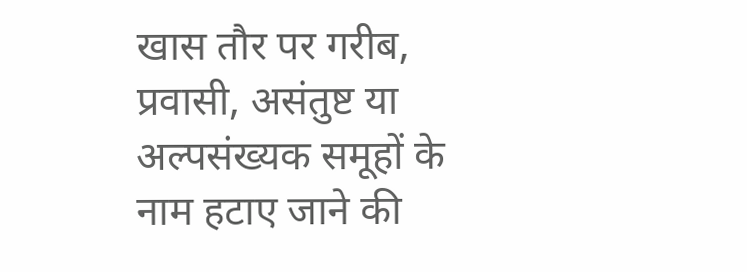खास तौर पर गरीब, प्रवासी, असंतुष्ट या अल्पसंख्यक समूहों के नाम हटाए जाने की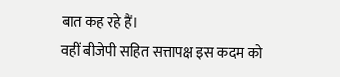बात कह रहे हैं।
वहीं बीजेपी सहित सत्तापक्ष इस कदम को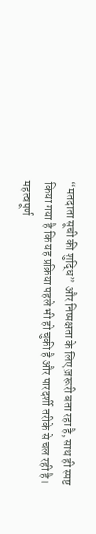“मतदाता सूची की शुद्धि” और निष्पक्षता के लिए ज़रूरी बता रहा है, साथ ही स्पष्ट किया गया है कि यह प्रक्रिया पहले भी हो चुकी है और पारदर्शी तरीके से चल रही है।
महत्वपूर्ण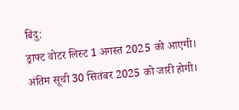बिंदु:
ड्राफ्ट वोटर लिस्ट 1 अगस्त 2025 को आएगी।
अंतिम सूची 30 सितंबर 2025 को जारी होगी।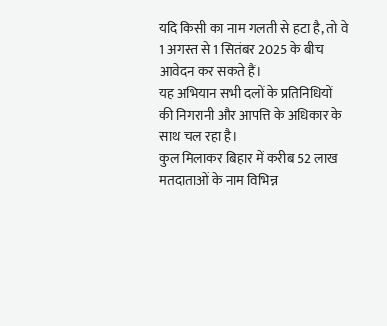यदि किसी का नाम गलती से हटा है, तो वे 1 अगस्त से 1 सितंबर 2025 के बीच आवेदन कर सकते हैं।
यह अभियान सभी दलों के प्रतिनिधियों की निगरानी और आपत्ति के अधिकार के साथ चल रहा है।
कुल मिलाकर बिहार में करीब 52 लाख मतदाताओं के नाम विभिन्न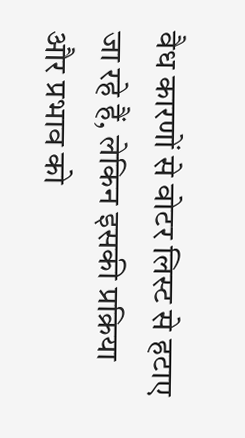वैध कारणों से वोटर लिस्ट से हटाए जा रहे हैं, लेकिन इसकी प्रक्रिया और प्रभाव को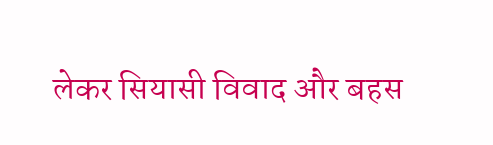लेकर सियासी विवाद और बहस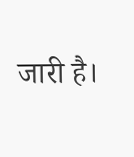जारी है।